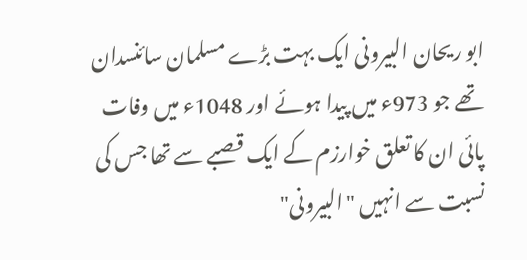ابو ریحان البیرونی ایک بہت بڑے مسلمان سائنسدان تھے جو 973ء میں پیدا ہوئے اور 1048ء میں وفات پائی ان کا تعلق خوارزم کے ایک قصبے سے تھا جس کی نسبت سے انہیں "البیرونی"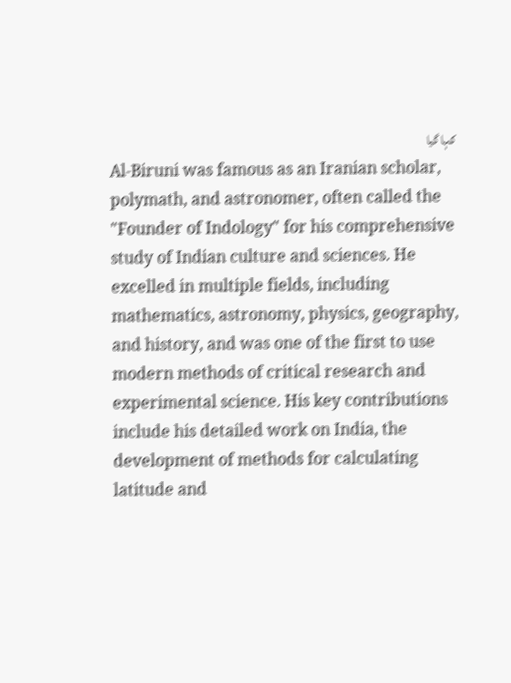کہا گیا
Al-Biruni was famous as an Iranian scholar, polymath, and astronomer, often called the "Founder of Indology" for his comprehensive study of Indian culture and sciences. He excelled in multiple fields, including mathematics, astronomy, physics, geography, and history, and was one of the first to use modern methods of critical research and experimental science. His key contributions include his detailed work on India, the development of methods for calculating latitude and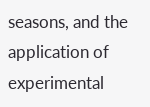seasons, and the application of experimental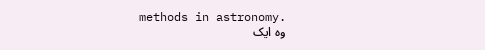methods in astronomy.
وہ ایک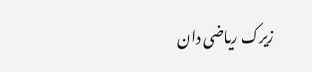زیرک ریاضی دان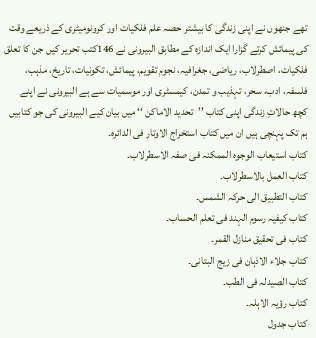تھے جنھوں نے اپنی زندگی کا بیشتر حصہ علم فلکیات اور کرونومیٹری کے ذریعے وقت کی پیمائش کرتے گزارا ایک اندازہ کے مطابق البیرونی نے 146کتب تحریر کیں جن کا تعلق فلکیات، اصطرلاب، ریاضی، جغرافیہ، نجوم تقویم، پیمائش، تکونیات، تاریخ، مذہب، فلسفہ، ادب، سحر، تہذیب و تمدن، کیمسٹری اور موسمیات سے ہے البیرونی نے اپنے کچھ حالاتِ زندگی اپنی کتاب ’’تحدید الاماکن ‘‘ میں بیان کیے البیرونی کی جو کتابیں ہم تک پہنچی ہیں ان میں کتاب استخراج الاوتار فی الدائرہ۔
کتاب استیعاب الوجوہ الممکنہ فی صفہ الاسطرلاب۔
کتاب العمل بالاسطرلاب۔
کتاب التطبیق الی حرکہ الشمس۔
کتاب کیفیہ رسوم الہند فی تعلم الحساب۔
کتاب فی تحقیق منازل القمر۔
کتاب جلاء الاذہان فی زیج البتانی۔
کتاب الصیدلہ فی الطب۔
کتاب رؤیہ الاہلہ۔
کتاب جدول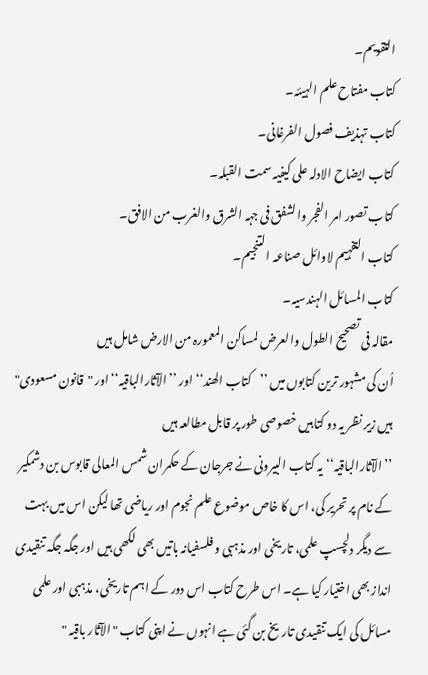التقویم۔
کتاب مفتاح علم الہیئہ۔
کتاب تہذیف فصول الفرغانی۔
کتاب ایضاح الادلہ علی کیفیہ سمت القبلہ۔
کتاب تصور امر الفجر والشفق فی جہہ الشرق والغرب من الافق۔
کتاب التفہیم لاوائل صناعہ التنجیم۔
کتاب المسائل الہندسیہ۔
مقالہ فی تصحیح الطول والعرض لمساکن المعمورہ من الارض شامل ہیں
اُن کی مشہور ترین کتابوں میں ’’کتاب الھند‘‘ اور ’’الآثارالباقیہ‘‘ اور "قانون مسعودی" ہیں زیر نظر یہ دو کتابیں خصوصی طور پر قابل مطالعہ ہیں
’’الآثارالباقیہ‘‘یہ کتاب البیرونی نے جرجان کے حکمران شمس المعالی قابوس بن دشمکیر کے نام پر تحریر کی، اس کا خاص موضوع علم نجوم اور ریاضی تھا لیکن اس میں بہت سے دیگر دلچسپ علمی، تاریخی اور مذہبی و فلسفیانہ باتیں بھی لکھی ہیں اور جگہ جگہ تنقیدی انداز بھی اختیار کیا ہے۔ اس طرح کتاب اس دور کے اہم تاریخی، مذہبی اور علمی مسائل کی ایک تنقیدی تاریخ بن گئی ہے انہوں نے اپنی کتاب "الآثار باقیہ "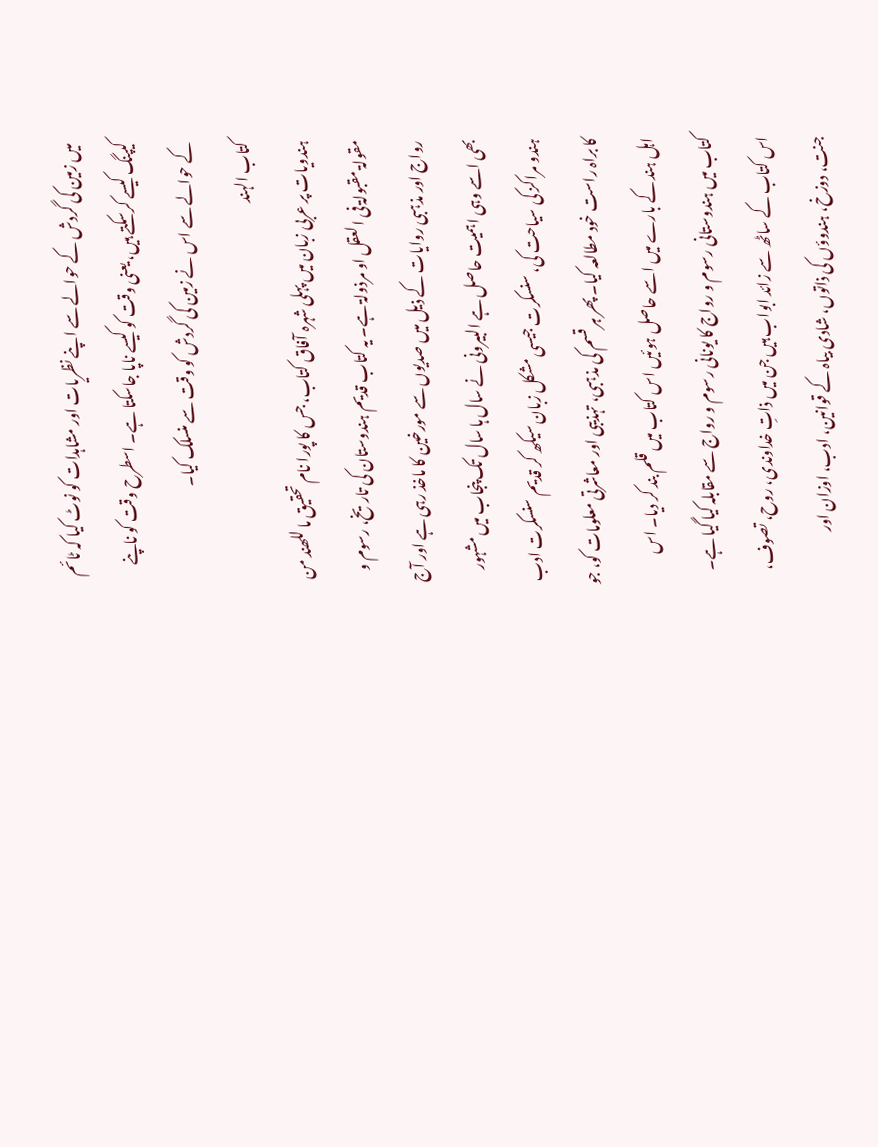میں زمین کی گردش کے حوالے سے اپنے نظریات اور مشاہدات کو نوٹ کیا کہ ٹائم کیپنگ کیسے کرسکتے ہیں، یعنی وقت کو کیسے ناپا جاسکتا ہے۔ اسطرح وقت کو ناپنے کے حوالے سے اس نے زمین کی گردش کو وقت سے منسلک کیا۔
کتاب الہند
ہندویات پر عربی زبان میں پہلی شہرہ آفاق کتاب، جس کا پورا نام تحقیق ما للھند من مقولۃ مقبولۃ فی العقل او مرذولۃ ہے۔ یہ کتاب قدیم ہندوستان کی تاریخ، رسوم و رواج اور مذہبی روایات کے ذیل میں صدیوں سے مورخین کا ماخذ رہی ہے اور آج بھی اسے وہی اہمیت حاصل ہے البیرونی نے سال ہا سال تک پنجاب میں مشہور ہندو مراکز کی سیاحت کی، سنسکرت جیسی مشکل زبان سیکھ کر قدیم سنسکرت ادب کا براہ راست خود مطالعہ کیا۔ پھر ہر قسم کی مذہبی، تہذیبی اور معاشرتی معلومات کو، جو اہل ہند کے بارے میں اسے حاصل ہوئيں اس کتاب میں قلم بند کر دیا۔ اس کتاب میں ہندوستانی رسوم و رواج کا یونانی رسوم و رواج سے مقابلہ کیا گیا ہے۔ اس کتاب کے ساٹھ سے زائد ابواب ہیں جن میں ذاتِ خداوندی، روح، تصوف، جنت، دوزخ، ہندوؤں کی ذاتوں، شادی بیاہ کے قوانین، ادب، اوزان اور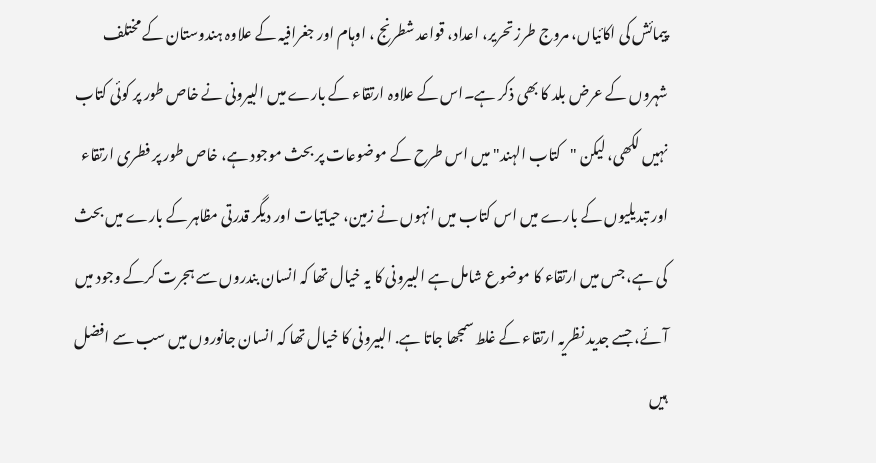پیمائش کی اکائیاں، مروج طرز تحریر، اعداد، قواعد شطرنج ، اوہام اور جغرافیہ کے علاوہ ہندوستان کے مختلف شہروں کے عرض بلد کا بھی ذکر ہے۔اس کے علاوہ ارتقاء کے بارے میں البیرونی نے خاص طور پر کوئی کتاب نہیں لکھی، لیکن "کتاب الہند" میں اس طرح کے موضوعات پر بحث موجود ہے، خاص طور پر فطری ارتقاء اور تبدیلیوں کے بارے میں اس کتاب میں انہوں نے زمین، حیاتیات اور دیگر قدرتی مظاہر کے بارے میں بحث کی ہے، جس میں ارتقاء کا موضوع شامل ہے البیرونی کا یہ خیال تھا کہ انسان بندروں سے ہجرت کرکے وجود میں آئے، جسے جدید نظریہ ارتقاء کے غلط سمجھا جاتا ہے. البیرونی کا خیال تھا کہ انسان جانوروں میں سب سے افضل ہیں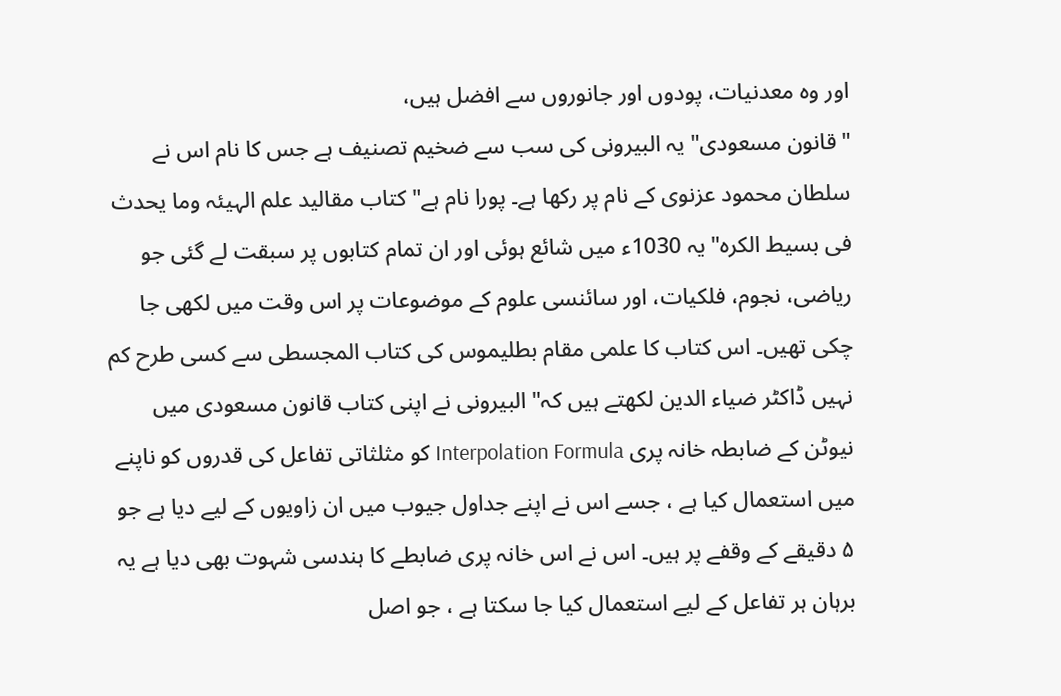اور وہ معدنیات، پودوں اور جانوروں سے افضل ہیں،
"قانون مسعودی" یہ البیرونی کی سب سے ضخیم تصنیف ہے جس کا نام اس نے سلطان محمود عزنوی کے نام پر رکھا ہے۔ پورا نام ہے" کتاب مقالید علم الہیئہ وما یحدث فی بسیط الکرہ" یہ 1030ء میں شائع ہوئی اور ان تمام کتابوں پر سبقت لے گئی جو ریاضی، نجوم، فلکیات، اور سائنسی علوم کے موضوعات پر اس وقت میں لکھی جا چکی تھیں۔ اس کتاب کا علمی مقام بطلیموس کی کتاب المجسطی سے کسی طرح کم نہیں ڈاکٹر ضیاء الدین لکھتے ہیں کہ" البیرونی نے اپنی کتاب قانون مسعودی میں نیوٹن کے ضابطہ خانہ پری Interpolation Formula کو مثلثاتی تفاعل کی قدروں کو ناپنے میں استعمال کیا ہے ، جسے اس نے اپنے جداول جیوب میں ان زاویوں کے لیے دیا ہے جو ۵ دقیقے کے وقفے پر ہیں۔ اس نے اس خانہ پری ضابطے کا ہندسی شہوت بھی دیا ہے یہ برہان ہر تفاعل کے لیے استعمال کیا جا سکتا ہے ، جو اصل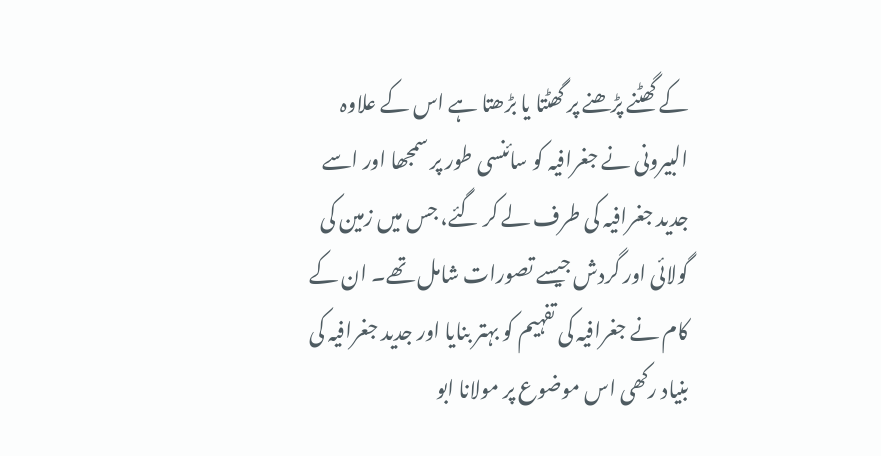کے گھٹنے پڑھنے پر گھٹتا یا بڑھتا ہے اس کے علاوہ البیرونی نے جغرافیہ کو سائنسی طور پر سمجھا اور اسے جدید جغرافیہ کی طرف لے کر گئے، جس میں زمین کی گولائی اور گردش جیسے تصورات شامل تھے۔ ان کے کام نے جغرافیہ کی تفہیم کو بہتر بنایا اور جدید جغرافیہ کی بنیاد رکھی اس موضوع پر مولانا ابو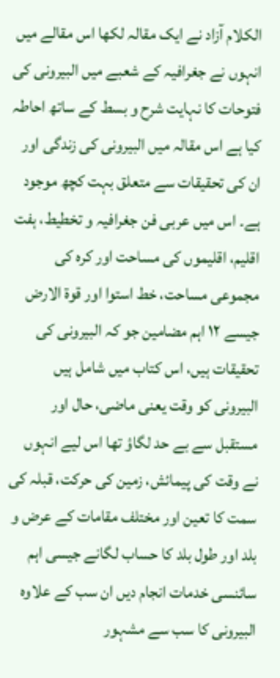الکلام آزاد نے ایک مقالہ لکھا اس مقالے میں انہوں نے جغرافیہ کے شعبے میں البیرونی کی فتوحات کا نہایت شرح و بسط کے ساتھ احاطہ کیا ہے اس مقالہ میں البیرونی کی زندگی اور ان کی تحقیقات سے متعلق بہت کچھ موجود ہے۔ اس میں عربی فن جغرافیہ و تخطیط، ہفت اقلیم، اقلیموں کی مساحت اور کرہ کی مجموعی مساحت، خط استوا اور قوۃ الارض جیسے ۱۲ اہم مضامین جو کہ البیرونی کی تحقیقات ہیں، اس کتاب میں شامل ہیں البیرونی کو وقت یعنی ماضی، حال اور مستقبل سے بے حد لگاؤ تھا اس لیے انہوں نے وقت کی پیمائش، زمین کی حرکت، قبلہ کی سمت کا تعین اور مختلف مقامات کے عرض و بلد اور طول بلد کا حساب لگانے جیسی اہم سائنسی خدمات انجام دیں ان سب کے علاوہ البیرونی کا سب سے مشہور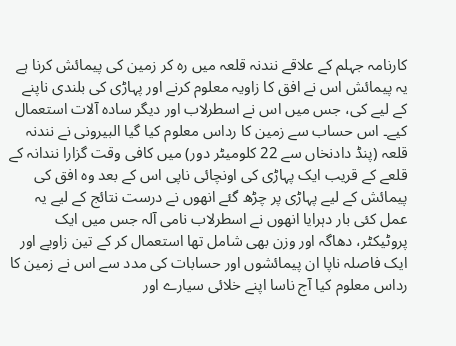کارنامہ جہلم کے علاقے نندنہ قلعہ میں رہ کر زمین کی پیمائش کرنا ہے یہ پیمائش اس نے افق کا زاویہ معلوم کرنے اور پہاڑی کی بلندی ناپنے کے لیے کی، جس میں اس نے اسطرلاب اور دیگر سادہ آلات استعمال کیے۔ اس حساب سے زمین کا رداس معلوم کیا گیا البیرونی نے نندنہ قلعہ (پنڈ دادنخاں سے 22 کلومیٹر دور) میں کافی وقت گزارا نندانہ کے قلعے کے قریب ایک پہاڑی کی اونچائی ناپی اس کے بعد وہ افق کی پیمائش کے لیے پہاڑی پر چڑھ گئے انھوں نے درست نتائج کے لیے یہ عمل کئی بار دہرایا انھوں نے اسطرلاب نامی آلہ جس میں ایک پروٹیکٹر، دھاگہ اور وزن بھی شامل تھا استعمال کر کے تین زاویے اور ایک فاصلہ ناپا ان پیمائشوں اور حسابات کی مدد سے اس نے زمین کا رداس معلوم کیا آج ناسا اپنے خلائی سیارے اور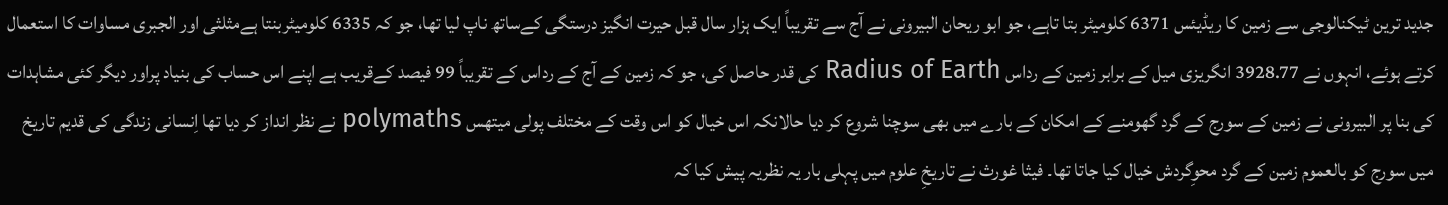جدید ترین ٹیکنالوجی سے زمین کا ریڈیئس 6371 کلومیٹر بتا تاہے، جو ابو ریحان البیرونی نے آج سے تقریباً ایک ہزار سال قبل حیرت انگیز درستگی کےساتھ ناپ لیا تھا، جو کہ 6335 کلومیٹربنتا ہےمثلثی اور الجبری مساوات کا استعمال کرتے ہوئے، انہوں نے 3928.77 انگریزی میل کے برابر زمین کے رداس Radius of Earth کی قدر حاصل کی، جو کہ زمین کے آج کے رداس کے تقریباً 99 فیصد کےقریب ہے اپنے اس حساب کی بنیاد پراور دیگر کئی مشاہدات کی بنا پر البیرونی نے زمین کے سورج کے گرد گھومنے کے امکان کے بارے میں بھی سوچنا شروع کر دیا حالانکہ اس خیال کو اس وقت کے مختلف پولی میتھس polymaths نے نظر انداز کر دیا تھا اِنسانی زندگی کی قدیم تاریخ میں سورج کو بالعموم زمین کے گرد محوِگردش خیال کیا جاتا تھا۔ فیثا غورث نے تاریخِ علوم میں پہلی بار یہ نظریہ پیش کیا کہ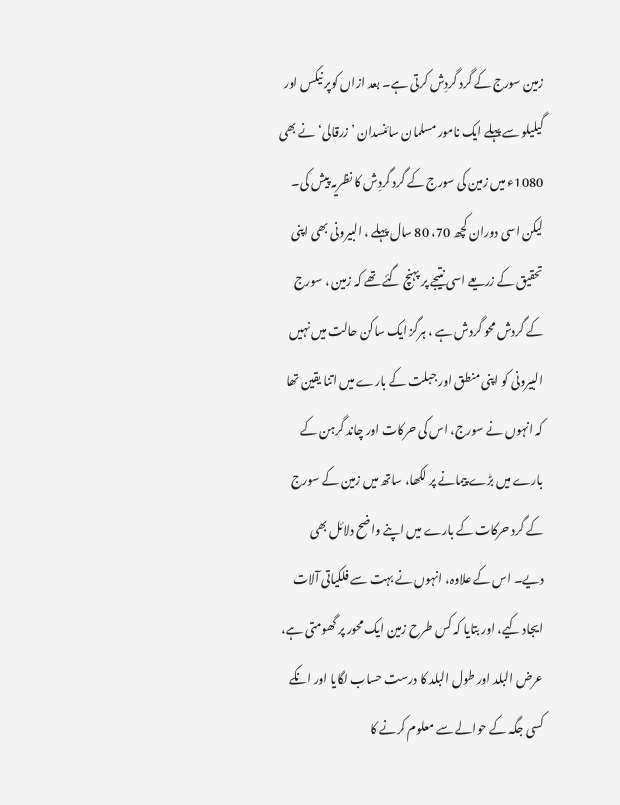زمین سورج کے گرد گردِش کرتی ہے۔ بعد ازاں کوپر نیکس اور گیلیلو سے پہلے ایک نامور مسلمان سائنسدان ’زرقالی‘ نے بھی 1080ء میں زمین کی سورج کے گرد گردِش کا نظریہ پیش کی۔ لیکن اسی دوران کچھ 70، 80 سال پہلے ، البیرونی بھی اپنی تحقیق کے زریعے اسی نتیجے پر پہنچ گئے تھے کہ زمین ، سورج کے گردش محو گردش ہے ، ہرگز ایک ساکن حالت میں نہیں البیرونی کو اپنی منطق اور جبلت کے بارے میں اتنا یقین تھا کہ انہوں نے سورج، اس کی حرکات اور چاند گرہن کے بارے میں بڑے پیمانے پر لکھا، ساتھ میں زمین کے سورج کے گرد حرکات کے بارے میں اپنے واضح دلائل بھی دیے۔ اس کے علاوہ، انہوں نے بہت سے فلکیاتی آلات ایجاد کیے، اور بتایا کہ کس طرح زمین ایک محور پر گھومتی ہے، عرض البلد اور طول البلد کا درست حساب لگایا اور انکے کسی جگہ کے حوالے سے معلوم کرنے کا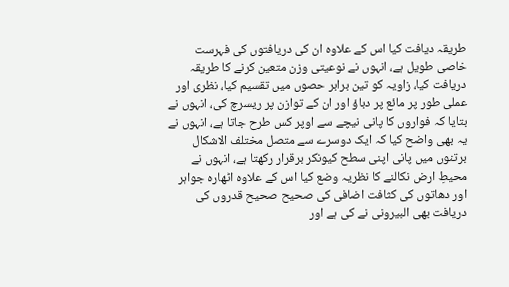طریقہ دیافت کیا اس کے علاوہ ان کی دریافتوں کی فہرست خاصی طویل ہے، انہوں نے نوعیتی وزن متعین کرنے کا طریقہ دریافت کیا، زاویہ کو تین برابر حصوں میں تقسیم کیا، نظری اور عملی طور پر مائع پر دباؤ اور ان کے توازن پر ریسرچ کی، انہوں نے بتایا کہ فواروں کا پانی نیچے سے اوپر کس طرح جاتا ہے، انہوں نے یہ بھی واضح کیا کہ ایک دوسرے سے متصل مختلف الاشکال برتنوں میں پانی اپنی سطح کیونکر برقرار رکھتا ہے، انہوں نے محیطِ ارض نکالنے کا نظریہ وضع کیا اس کے علاوہ اٹھارہ جواہر اور دھاتوں کی کثافت اضافی کی صحیح صحیح قدروں کی دریافت بھی البیرونی نے کی ہے اور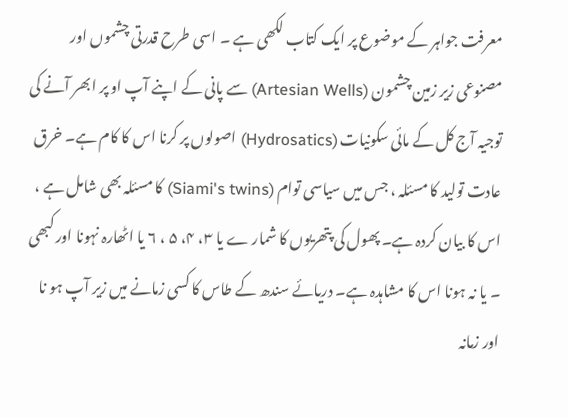معرفت جواہر کے موضوع پر ایک کتاب لکھی ہے ۔ اسی طرح قدرتی چشموں اور مصنوعی زیر زمین چشمون (Artesian Wells) سے پانی کے اپنے آپ او پر ابھر آنے کی توجیہ آج کل کے مائی سکونیات (Hydrosatics) اصولوں پر کرنا اس کا کام ہے۔ خرق عادت تولید کا مسئلہ ، جس میں سیاسی توام (Siami's twins) کا مسئلہ بھی شامل ہے ، اس کا بیان کردہ ہے۔ پھول کی پتھریوں کا شمار ے یا ۳، ۴، ۵ ، ۶ یا اٹھارہ نہونا اور کبھی ۔ یا نہ ہونا اس کا مشاہدہ ہے۔ دریائے سندھ کے طاس کا کسی زمانے میں زیر آپ ہو نا اور زمانہ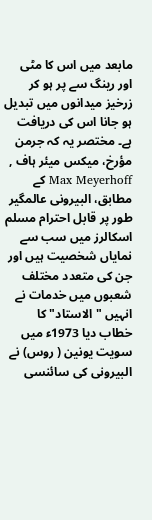مابعد میں اس کا مٹی اور رینگ سے پر ہو کر زرخیز میدانوں میں تبدیل ہو جانا اس کی دریافت ہے۔ مختصر یہ کہ جرمن مؤرخ، میکس میئر ہاف , Max Meyerhoff کے مطابق، البیرونی عالمگیر طور پر قابل احترام مسلم اسکالرز میں سب سے نمایاں شخصیت ہیں اور جن کی متعدد مختلف شعبوں میں خدمات نے انہیں "الاستاد" کا خطاب دیا 1973ء میں سویت یونین ( روس) نے البیرونی کی سائنسی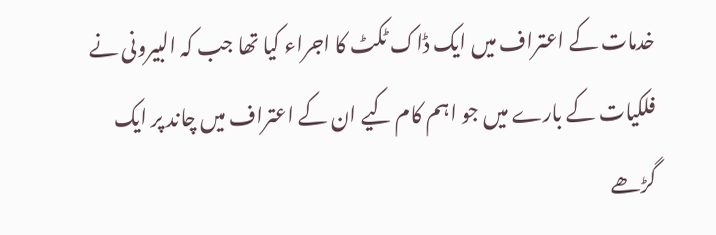خدمات کے اعتراف میں ایک ڈاک ٹکٹ کا اجراء کیا تھا جب کہ البیرونی نے فلکیات کے بارے میں جو اہم کام کیے ان کے اعتراف میں چاند پر ایک گڑھے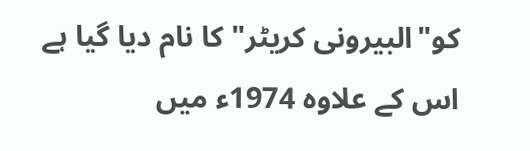کو"البیرونی کریٹر" کا نام دیا گیا ہے اس کے علاوہ 1974ء میں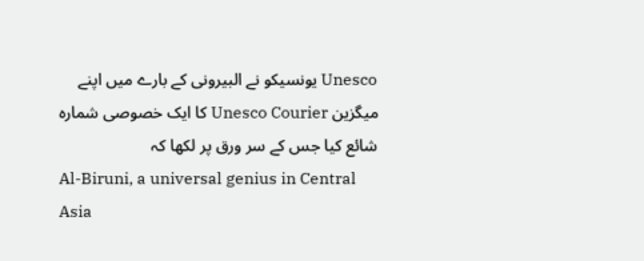Unesco یونسیکو نے البیرونی کے بارے میں اپنے میگزین Unesco Courier کا ایک خصوصی شمارہ شائع کیا جس کے سر ورق پر لکھا کہ
Al-Biruni, a universal genius in Central Asia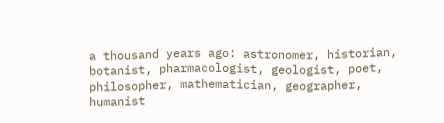a thousand years ago: astronomer, historian, botanist, pharmacologist, geologist, poet, philosopher, mathematician, geographer, humanist